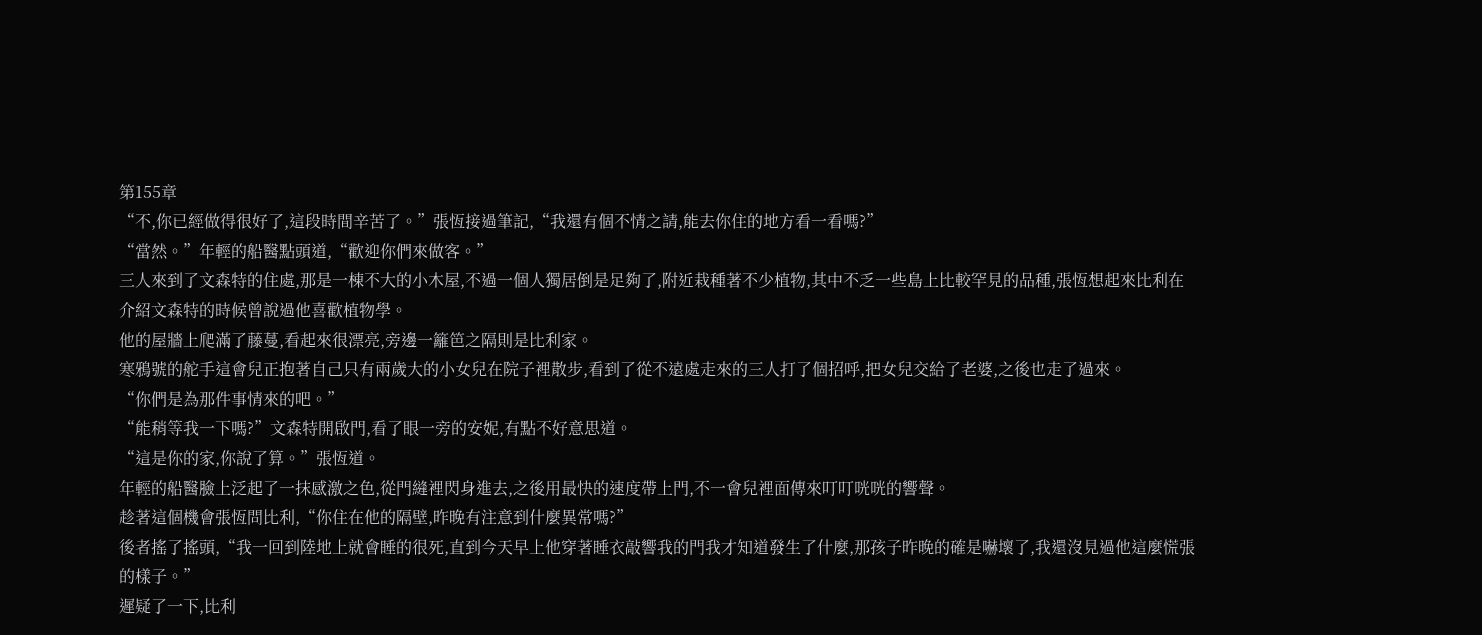第155章
“不,你已經做得很好了,這段時間辛苦了。”張恆接過筆記,“我還有個不情之請,能去你住的地方看一看嗎?”
“當然。”年輕的船醫點頭道,“歡迎你們來做客。”
三人來到了文森特的住處,那是一棟不大的小木屋,不過一個人獨居倒是足夠了,附近栽種著不少植物,其中不乏一些島上比較罕見的品種,張恆想起來比利在介紹文森特的時候曾說過他喜歡植物學。
他的屋牆上爬滿了藤蔓,看起來很漂亮,旁邊一籬笆之隔則是比利家。
寒鴉號的舵手這會兒正抱著自己只有兩歲大的小女兒在院子裡散步,看到了從不遠處走來的三人打了個招呼,把女兒交給了老婆,之後也走了過來。
“你們是為那件事情來的吧。”
“能稍等我一下嗎?”文森特開啟門,看了眼一旁的安妮,有點不好意思道。
“這是你的家,你說了算。”張恆道。
年輕的船醫臉上泛起了一抹感激之色,從門縫裡閃身進去,之後用最快的速度帶上門,不一會兒裡面傳來叮叮咣咣的響聲。
趁著這個機會張恆問比利,“你住在他的隔壁,昨晚有注意到什麼異常嗎?”
後者搖了搖頭,“我一回到陸地上就會睡的很死,直到今天早上他穿著睡衣敲響我的門我才知道發生了什麼,那孩子昨晚的確是嚇壞了,我還沒見過他這麼慌張的樣子。”
遲疑了一下,比利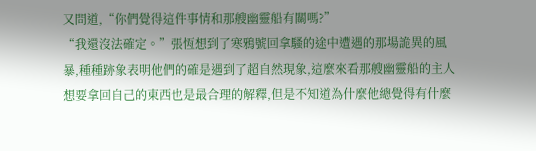又問道,“你們覺得這件事情和那艘幽靈船有關嗎?”
“我還沒法確定。”張恆想到了寒鴉號回拿騷的途中遭遇的那場詭異的風暴,種種跡象表明他們的確是遇到了超自然現象,這麼來看那艘幽靈船的主人想要拿回自己的東西也是最合理的解釋,但是不知道為什麼他總覺得有什麼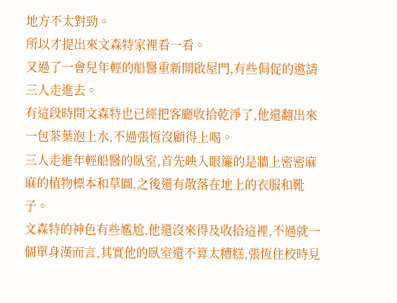地方不太對勁。
所以才提出來文森特家裡看一看。
又過了一會兒年輕的船醫重新開啟屋門,有些侷促的邀請三人走進去。
有這段時間文森特也已經把客廳收拾乾淨了,他還翻出來一包茶葉泡上水,不過張恆沒顧得上喝。
三人走進年輕船醫的臥室,首先映入眼簾的是牆上密密麻麻的植物標本和草圖,之後還有散落在地上的衣服和靴子。
文森特的神色有些尷尬,他還沒來得及收拾這裡,不過就一個單身漢而言,其實他的臥室還不算太糟糕,張恆住校時見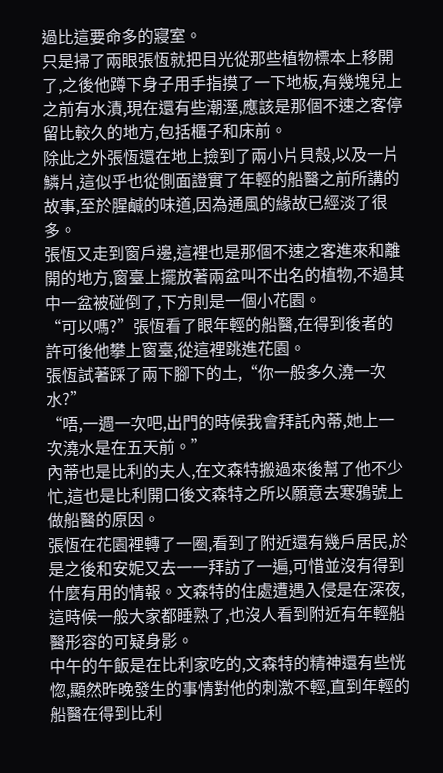過比這要命多的寢室。
只是掃了兩眼張恆就把目光從那些植物標本上移開了,之後他蹲下身子用手指摸了一下地板,有幾塊兒上之前有水漬,現在還有些潮溼,應該是那個不速之客停留比較久的地方,包括櫃子和床前。
除此之外張恆還在地上撿到了兩小片貝殼,以及一片鱗片,這似乎也從側面證實了年輕的船醫之前所講的故事,至於腥鹹的味道,因為通風的緣故已經淡了很多。
張恆又走到窗戶邊,這裡也是那個不速之客進來和離開的地方,窗臺上擺放著兩盆叫不出名的植物,不過其中一盆被碰倒了,下方則是一個小花園。
“可以嗎?”張恆看了眼年輕的船醫,在得到後者的許可後他攀上窗臺,從這裡跳進花園。
張恆試著踩了兩下腳下的土,“你一般多久澆一次水?”
“唔,一週一次吧,出門的時候我會拜託內蒂,她上一次澆水是在五天前。”
內蒂也是比利的夫人,在文森特搬過來後幫了他不少忙,這也是比利開口後文森特之所以願意去寒鴉號上做船醫的原因。
張恆在花園裡轉了一圈,看到了附近還有幾戶居民,於是之後和安妮又去一一拜訪了一遍,可惜並沒有得到什麼有用的情報。文森特的住處遭遇入侵是在深夜,這時候一般大家都睡熟了,也沒人看到附近有年輕船醫形容的可疑身影。
中午的午飯是在比利家吃的,文森特的精神還有些恍惚,顯然昨晚發生的事情對他的刺激不輕,直到年輕的船醫在得到比利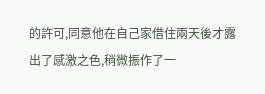的許可,同意他在自己家借住兩天後才露出了感激之色,稍微振作了一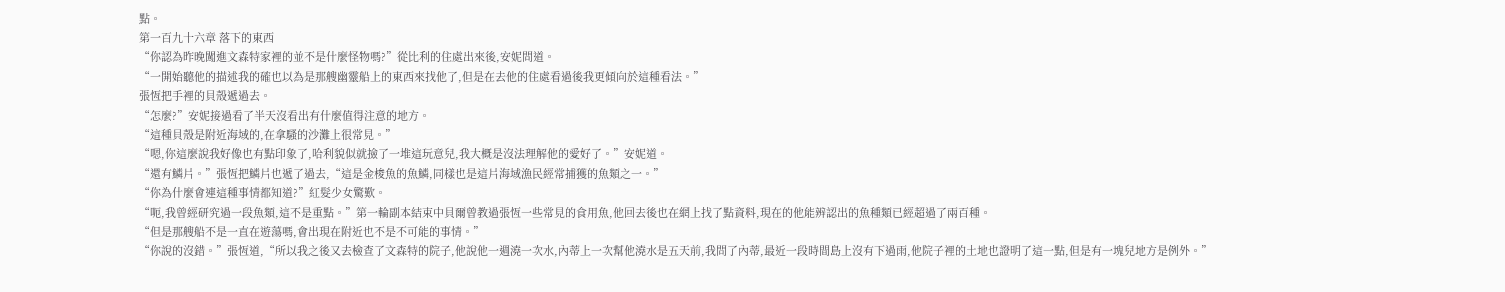點。
第一百九十六章 落下的東西
“你認為昨晚闖進文森特家裡的並不是什麼怪物嗎?”從比利的住處出來後,安妮問道。
“一開始聽他的描述我的確也以為是那艘幽靈船上的東西來找他了,但是在去他的住處看過後我更傾向於這種看法。”
張恆把手裡的貝殼遞過去。
“怎麼?”安妮接過看了半天沒看出有什麼值得注意的地方。
“這種貝殼是附近海域的,在拿騷的沙灘上很常見。”
“嗯,你這麼說我好像也有點印象了,哈利貌似就撿了一堆這玩意兒,我大概是沒法理解他的愛好了。”安妮道。
“還有鱗片。”張恆把鱗片也遞了過去,“這是金梭魚的魚鱗,同樣也是這片海域漁民經常捕獲的魚類之一。”
“你為什麼會連這種事情都知道?”紅髮少女驚歎。
“呃,我曾經研究過一段魚類,這不是重點。”第一輪副本結束中貝爾曾教過張恆一些常見的食用魚,他回去後也在網上找了點資料,現在的他能辨認出的魚種類已經超過了兩百種。
“但是那艘船不是一直在遊蕩嗎,會出現在附近也不是不可能的事情。”
“你說的沒錯。”張恆道,“所以我之後又去檢查了文森特的院子,他說他一週澆一次水,內蒂上一次幫他澆水是五天前,我問了內蒂,最近一段時間島上沒有下過雨,他院子裡的土地也證明了這一點,但是有一塊兒地方是例外。”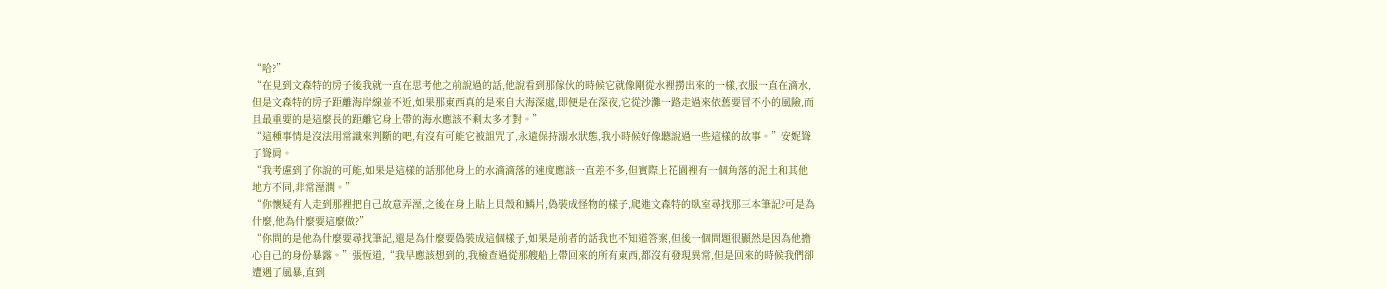“哈?”
“在見到文森特的房子後我就一直在思考他之前說過的話,他說看到那傢伙的時候它就像剛從水裡撈出來的一樣,衣服一直在滴水,但是文森特的房子距離海岸線並不近,如果那東西真的是來自大海深處,即便是在深夜,它從沙灘一路走過來依舊要冒不小的風險,而且最重要的是這麼長的距離它身上帶的海水應該不剩太多才對。”
“這種事情是沒法用常識來判斷的吧,有沒有可能它被詛咒了,永遠保持溺水狀態,我小時候好像聽說過一些這樣的故事。”安妮聳了聳肩。
“我考慮到了你說的可能,如果是這樣的話那他身上的水滴滴落的速度應該一直差不多,但實際上花園裡有一個角落的泥土和其他地方不同,非常溼潤。”
“你懷疑有人走到那裡把自己故意弄溼,之後在身上貼上貝殼和鱗片,偽裝成怪物的樣子,爬進文森特的臥室尋找那三本筆記?可是為什麼,他為什麼要這麼做?”
“你問的是他為什麼要尋找筆記,還是為什麼要偽裝成這個樣子,如果是前者的話我也不知道答案,但後一個問題很顯然是因為他擔心自己的身份暴露。”張恆道,“我早應該想到的,我檢查過從那艘船上帶回來的所有東西,都沒有發現異常,但是回來的時候我們卻遭遇了風暴,直到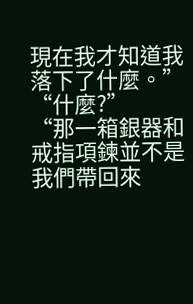現在我才知道我落下了什麼。”
“什麼?”
“那一箱銀器和戒指項鍊並不是我們帶回來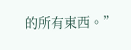的所有東西。”